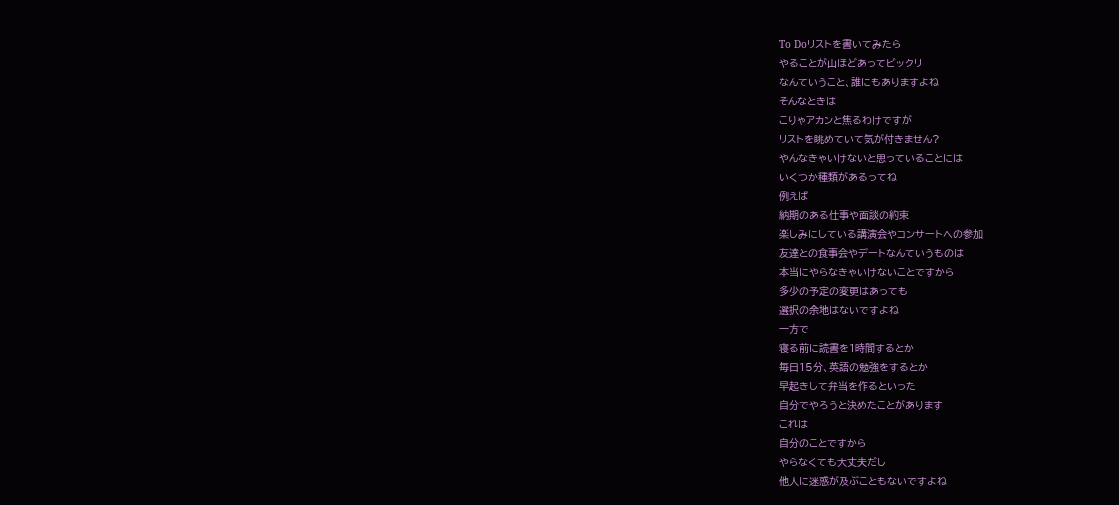To Doリストを書いてみたら
やることが山ほどあってビックリ
なんていうこと、誰にもありますよね
そんなときは
こりゃアカンと焦るわけですが
リストを眺めていて気が付きません?
やんなきゃいけないと思っていることには
いくつか種類があるってね
例えば
納期のある仕事や面談の約束
楽しみにしている講演会やコンサートへの参加
友達との食事会やデートなんていうものは
本当にやらなきゃいけないことですから
多少の予定の変更はあっても
選択の余地はないですよね
一方で
寝る前に読書を1時間するとか
毎日15分、英語の勉強をするとか
早起きして弁当を作るといった
自分でやろうと決めたことがあります
これは
自分のことですから
やらなくても大丈夫だし
他人に迷惑が及ぶこともないですよね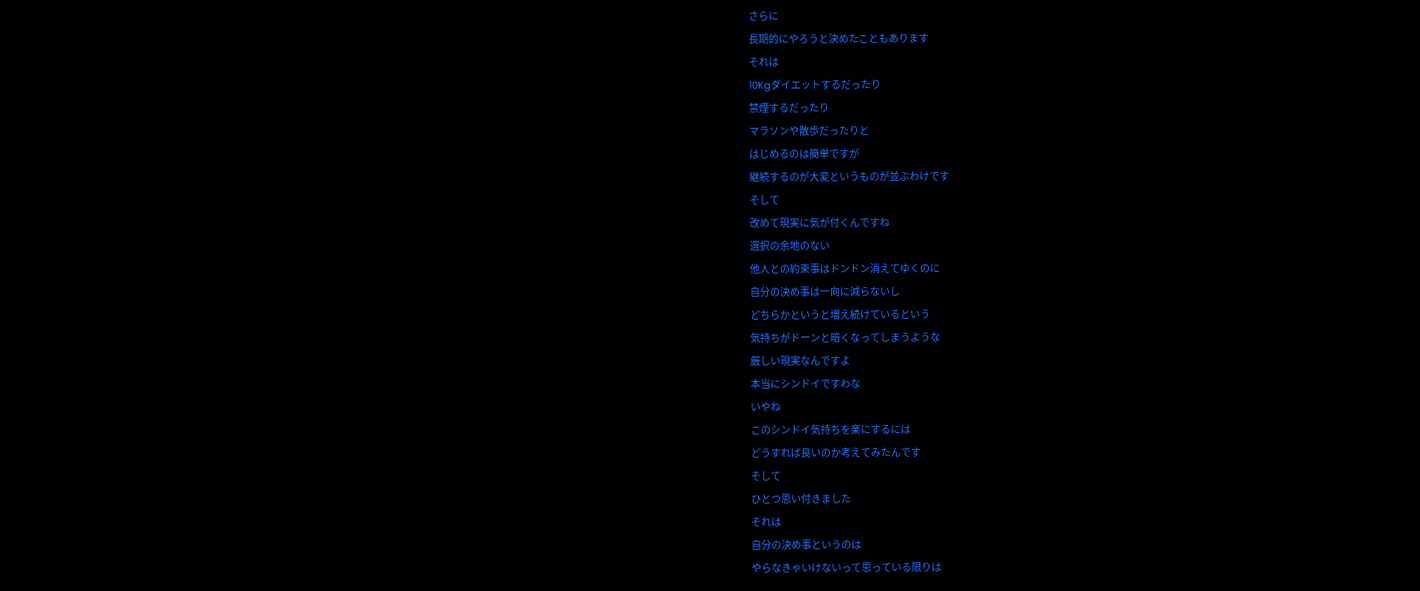さらに
長期的にやろうと決めたこともあります
それは
10Kgダイエットするだったり
禁煙するだったり
マラソンや散歩だったりと
はじめるのは簡単ですが
継続するのが大変というものが並ぶわけです
そして
改めて現実に気が付くんですね
選択の余地のない
他人との約束事はドンドン消えてゆくのに
自分の決め事は一向に減らないし
どちらかというと増え続けているという
気持ちがドーンと暗くなってしまうような
厳しい現実なんですよ
本当にシンドイですわな
いやね
このシンドイ気持ちを楽にするには
どうすれば良いのか考えてみたんです
そして
ひとつ思い付きました
それは
自分の決め事というのは
やらなきゃいけないって思っている限りは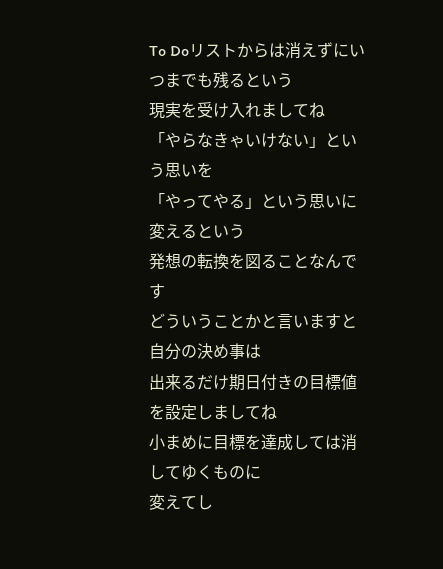To Doリストからは消えずにいつまでも残るという
現実を受け入れましてね
「やらなきゃいけない」という思いを
「やってやる」という思いに変えるという
発想の転換を図ることなんです
どういうことかと言いますと
自分の決め事は
出来るだけ期日付きの目標値を設定しましてね
小まめに目標を達成しては消してゆくものに
変えてし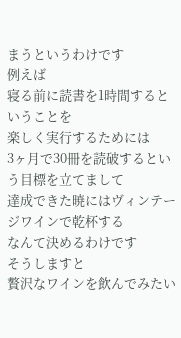まうというわけです
例えば
寝る前に読書を1時間するということを
楽しく実行するためには
3ヶ月で30冊を読破するという目標を立てまして
達成できた暁にはヴィンテージワインで乾杯する
なんて決めるわけです
そうしますと
贅沢なワインを飲んでみたい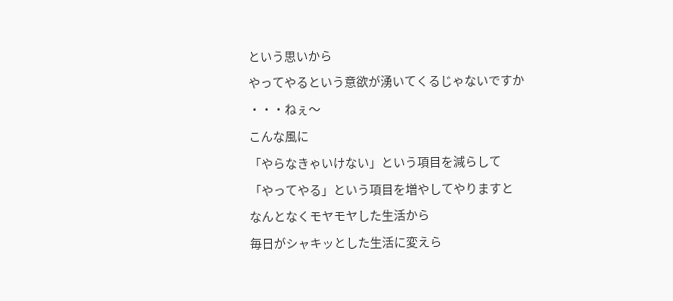という思いから
やってやるという意欲が湧いてくるじゃないですか
・・・ねぇ〜
こんな風に
「やらなきゃいけない」という項目を減らして
「やってやる」という項目を増やしてやりますと
なんとなくモヤモヤした生活から
毎日がシャキッとした生活に変えら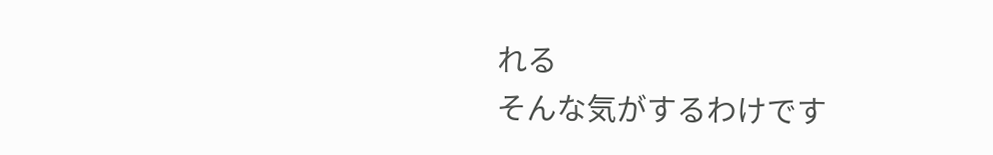れる
そんな気がするわけです